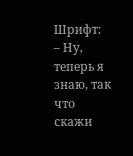Шрифт:
– Ну, теперь я знаю, так что скажи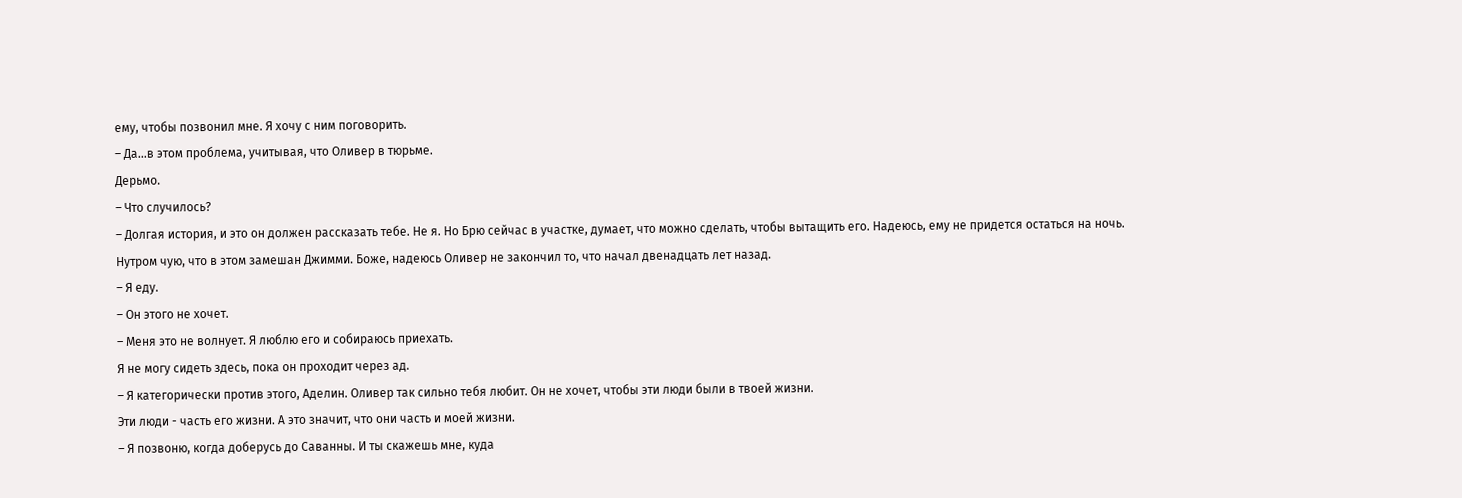ему, чтобы позвонил мне. Я хочу с ним поговорить.
– Да...в этом проблема, учитывая, что Оливер в тюрьме.
Дерьмо.
– Что случилось?
– Долгая история, и это он должен рассказать тебе. Не я. Но Брю сейчас в участке, думает, что можно сделать, чтобы вытащить его. Надеюсь, ему не придется остаться на ночь.
Нутром чую, что в этом замешан Джимми. Боже, надеюсь Оливер не закончил то, что начал двенадцать лет назад.
– Я еду.
– Он этого не хочет.
– Меня это не волнует. Я люблю его и собираюсь приехать.
Я не могу сидеть здесь, пока он проходит через ад.
– Я категорически против этого, Аделин. Оливер так сильно тебя любит. Он не хочет, чтобы эти люди были в твоей жизни.
Эти люди - часть его жизни. А это значит, что они часть и моей жизни.
– Я позвоню, когда доберусь до Саванны. И ты скажешь мне, куда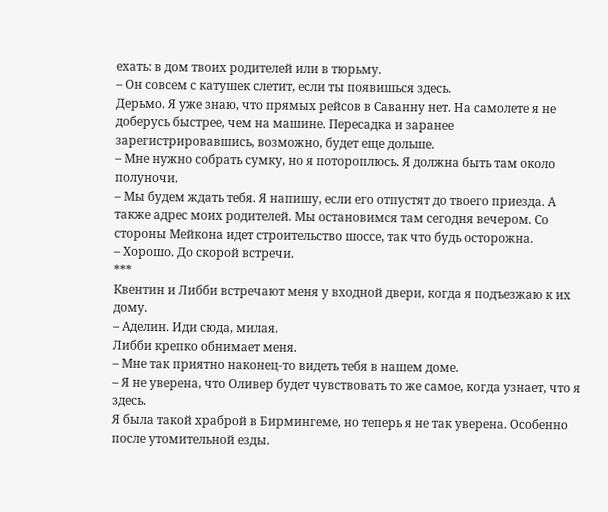ехать: в дом твоих родителей или в тюрьму.
– Он совсем с катушек слетит, если ты появишься здесь.
Дерьмо. Я уже знаю, что прямых рейсов в Саванну нет. На самолете я не доберусь быстрее, чем на машине. Пересадка и заранее зарегистрировавшись, возможно, будет еще дольше.
– Мне нужно собрать сумку, но я потороплюсь. Я должна быть там около полуночи.
– Мы будем ждать тебя. Я напишу, если его отпустят до твоего приезда. А также адрес моих родителей. Мы остановимся там сегодня вечером. Со стороны Мейкона идет строительство шоссе, так что будь осторожна.
– Хорошо. До скорой встречи.
***
Квентин и Либби встречают меня у входной двери, когда я подъезжаю к их дому.
– Аделин. Иди сюда, милая.
Либби крепко обнимает меня.
– Мне так приятно наконец-то видеть тебя в нашем доме.
– Я не уверена, что Оливер будет чувствовать то же самое, когда узнает, что я здесь.
Я была такой храброй в Бирмингеме, но теперь я не так уверена. Особенно после утомительной езды.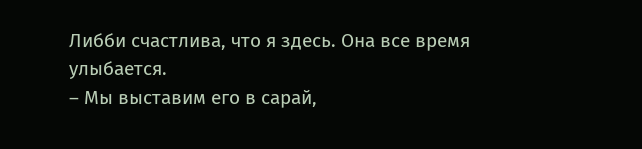Либби счастлива, что я здесь. Она все время улыбается.
– Мы выставим его в сарай,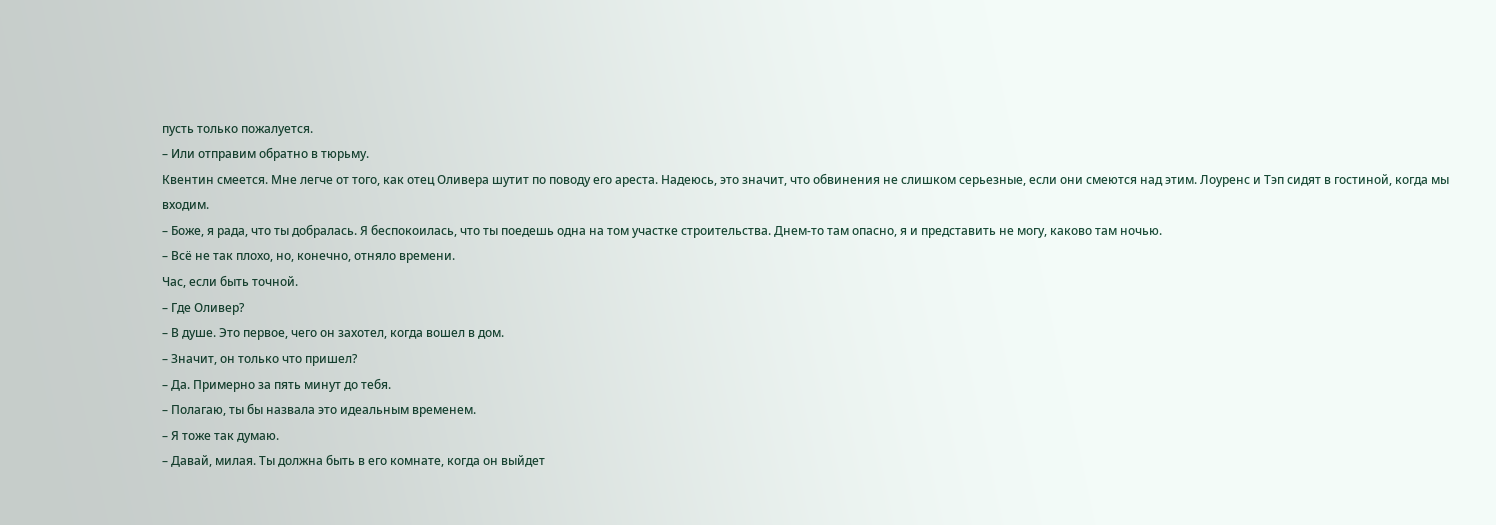пусть только пожалуется.
– Или отправим обратно в тюрьму.
Квентин смеется. Мне легче от того, как отец Оливера шутит по поводу его ареста. Надеюсь, это значит, что обвинения не слишком серьезные, если они смеются над этим. Лоуренс и Тэп сидят в гостиной, когда мы входим.
– Боже, я рада, что ты добралась. Я беспокоилась, что ты поедешь одна на том участке строительства. Днем-то там опасно, я и представить не могу, каково там ночью.
– Всё не так плохо, но, конечно, отняло времени.
Час, если быть точной.
– Где Оливер?
– В душе. Это первое, чего он захотел, когда вошел в дом.
– Значит, он только что пришел?
– Да. Примерно за пять минут до тебя.
– Полагаю, ты бы назвала это идеальным временем.
– Я тоже так думаю.
– Давай, милая. Ты должна быть в его комнате, когда он выйдет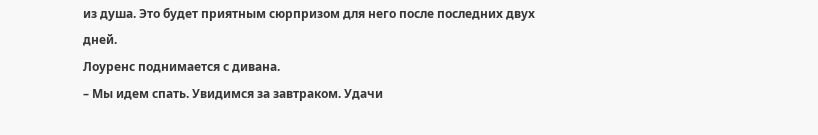из душа. Это будет приятным сюрпризом для него после последних двух дней.
Лоуренс поднимается с дивана.
– Мы идем спать. Увидимся за завтраком. Удачи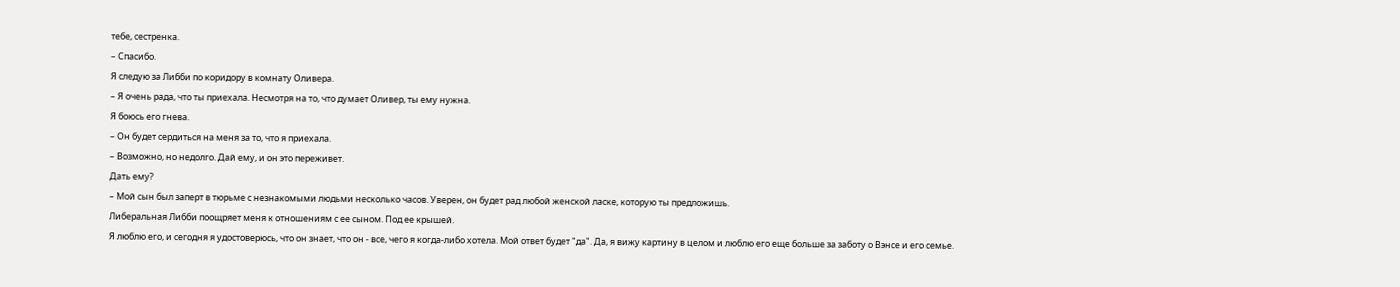тебе, сестренка.
– Спасибо.
Я следую за Либби по коридору в комнату Оливера.
– Я очень рада, что ты приехала. Несмотря на то, что думает Оливер, ты ему нужна.
Я боюсь его гнева.
– Он будет сердиться на меня за то, что я приехала.
– Возможно, но недолго. Дай ему, и он это переживет.
Дать ему?
– Мой сын был заперт в тюрьме с незнакомыми людьми несколько часов. Уверен, он будет рад любой женской ласке, которую ты предложишь.
Либеральная Либби поощряет меня к отношениям с ее сыном. Под ее крышей.
Я люблю его, и сегодня я удостоверюсь, что он знает, что он - все, чего я когда-либо хотела. Мой ответ будет "да". Да, я вижу картину в целом и люблю его еще больше за заботу о Вэнсе и его семье.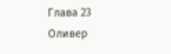Глава 23
Оливер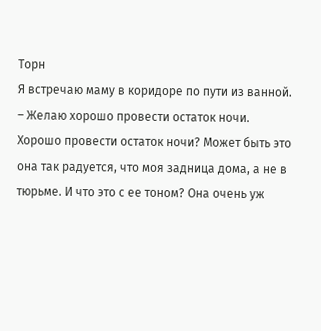Торн
Я встречаю маму в коридоре по пути из ванной.
– Желаю хорошо провести остаток ночи.
Хорошо провести остаток ночи? Может быть это она так радуется, что моя задница дома, а не в тюрьме. И что это с ее тоном? Она очень уж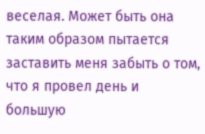веселая. Может быть она таким образом пытается заставить меня забыть о том, что я провел день и большую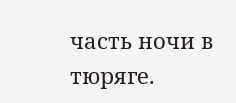часть ночи в тюряге.